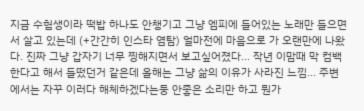지금 수험생이라 떡밥 하나도 안챙기고 그냥 엠피에 들어있는 노래만 들으면서 살고 있는데 (+간간히 인스타 염탐) 얼마전에 마음으로 가 오랜만에 나왔다. 진짜 그냥 갑자기 너무 찡해지면서 보고싶어졌다... 작년 이맘때 막 컴백한다고 해서 들떴던거 같은데 올해는 그냥 삶의 이유가 사라진 느낌... 주변에서는 자꾸 이러다 해체하겠다는둥 안좋은 소리만 하고 뭔가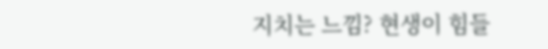지치는 느낌? 현생이 힘들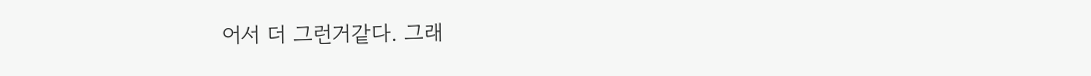어서 더 그런거같다. 그래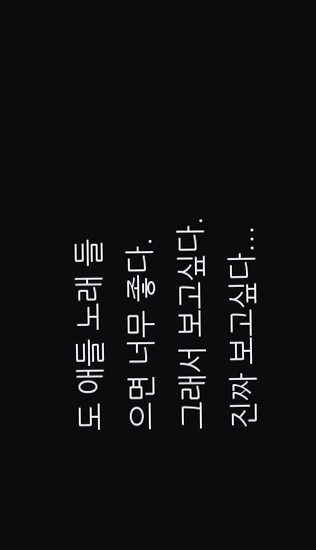도 애들 노래 들으면 너무 좋다. 그래서 보고싶다. 진짜 보고싶다...